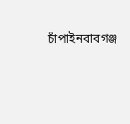চাঁপাইনবাবগঞ্জ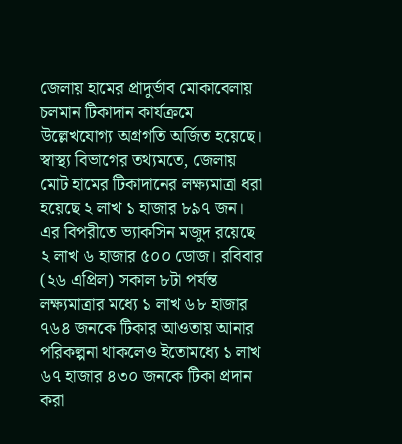জেলায় হামের প্রাদুর্ভাব মোকাবেলায় চলমান টিকাদান কার্যক্রমে উল্লেখযোগ্য অগ্রগতি অর্জিত হয়েছে। স্বাস্থ্য বিভাগের তথ্যমতে, জেলায় মোট হামের টিকাদানের লক্ষ্যমাত্রা ধরা হয়েছে ২ লাখ ১ হাজার ৮৯৭ জন। এর বিপরীতে ভ্যাকসিন মজুদ রয়েছে ২ লাখ ৬ হাজার ৫০০ ডোজ। রবিবার (২৬ এপ্রিল) সকাল ৮টা পর্যন্ত লক্ষ্যমাত্রার মধ্যে ১ লাখ ৬৮ হাজার ৭৬৪ জনকে টিকার আওতায় আনার পরিকল্পনা থাকলেও ইতোমধ্যে ১ লাখ ৬৭ হাজার ৪৩০ জনকে টিকা প্রদান করা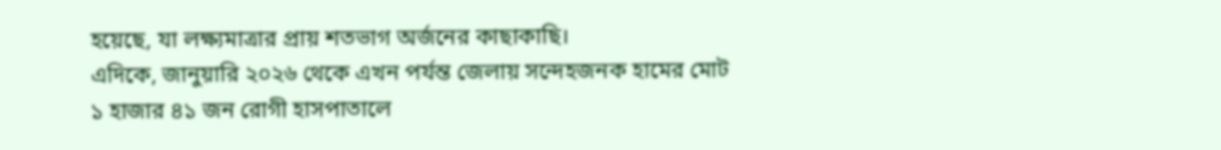হয়েছে, যা লক্ষ্যমাত্রার প্রায় শতভাগ অর্জনের কাছাকাছি।
এদিকে, জানুয়ারি ২০২৬ থেকে এখন পর্যন্ত জেলায় সন্দেহজনক হামের মোট ১ হাজার ৪১ জন রোগী হাসপাতালে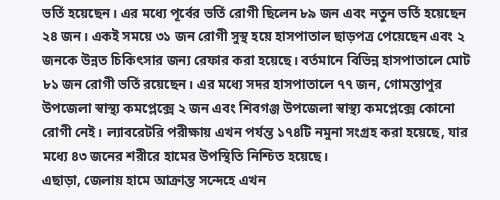ভর্তি হয়েছেন। এর মধ্যে পূর্বের ভর্তি রোগী ছিলেন ৮৯ জন এবং নতুন ভর্তি হয়েছেন ২৪ জন। একই সময়ে ৩১ জন রোগী সুস্থ হয়ে হাসপাতাল ছাড়পত্র পেয়েছেন এবং ২ জনকে উন্নত চিকিৎসার জন্য রেফার করা হয়েছে। বর্তমানে বিভিন্ন হাসপাতালে মোট ৮১ জন রোগী ভর্তি রয়েছেন। এর মধ্যে সদর হাসপাতালে ৭৭ জন, গোমস্তাপুর উপজেলা স্বাস্থ্য কমপ্লেক্সে ২ জন এবং শিবগঞ্জ উপজেলা স্বাস্থ্য কমপ্লেক্সে কোনো রোগী নেই। ল্যাবরেটরি পরীক্ষায় এখন পর্যন্ত ১৭৪টি নমুনা সংগ্রহ করা হয়েছে, যার মধ্যে ৪৩ জনের শরীরে হামের উপস্থিতি নিশ্চিত হয়েছে।
এছাড়া, জেলায় হামে আক্রান্ত সন্দেহে এখন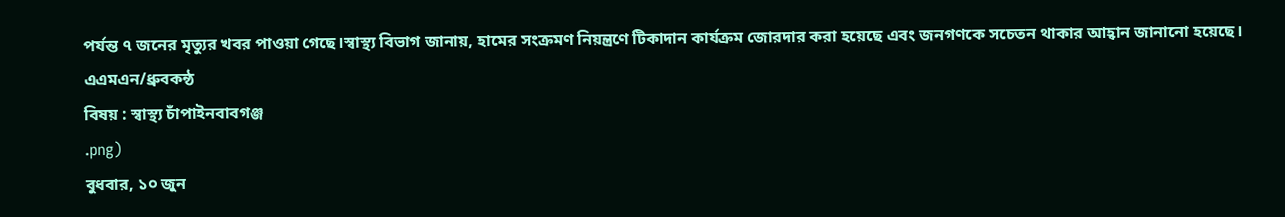পর্যন্ত ৭ জনের মৃত্যুর খবর পাওয়া গেছে।স্বাস্থ্য বিভাগ জানায়, হামের সংক্রমণ নিয়ন্ত্রণে টিকাদান কার্যক্রম জোরদার করা হয়েছে এবং জনগণকে সচেতন থাকার আহ্বান জানানো হয়েছে।
এএমএন/ধ্রুবকন্ঠ
বিষয় : স্বাস্থ্য চাঁপাইনবাবগঞ্জ
.png)
বুধবার, ১০ জুন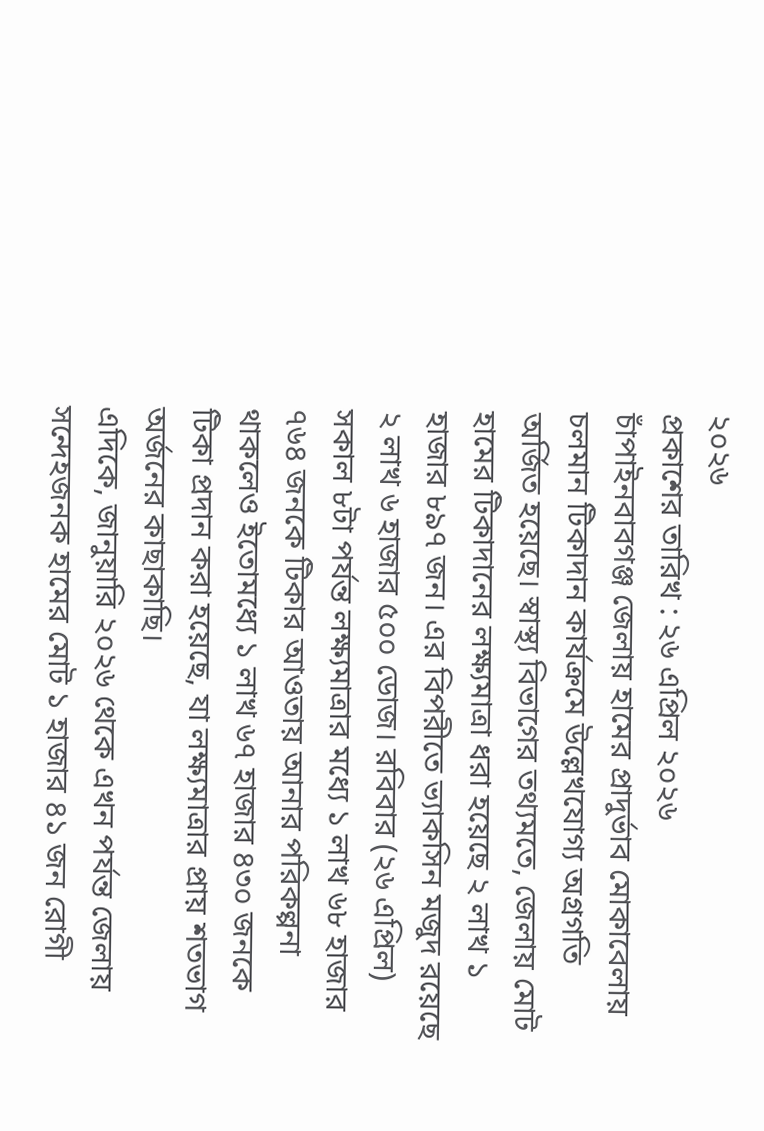২০২৬
প্রকাশের তারিখ : ২৬ এপ্রিল ২০২৬
চাঁপাইনবাবগঞ্জ জেলায় হামের প্রাদুর্ভাব মোকাবেলায় চলমান টিকাদান কার্যক্রমে উল্লেখযোগ্য অগ্রগতি অর্জিত হয়েছে। স্বাস্থ্য বিভাগের তথ্যমতে, জেলায় মোট হামের টিকাদানের লক্ষ্যমাত্রা ধরা হয়েছে ২ লাখ ১ হাজার ৮৯৭ জন। এর বিপরীতে ভ্যাকসিন মজুদ রয়েছে ২ লাখ ৬ হাজার ৫০০ ডোজ। রবিবার (২৬ এপ্রিল) সকাল ৮টা পর্যন্ত লক্ষ্যমাত্রার মধ্যে ১ লাখ ৬৮ হাজার ৭৬৪ জনকে টিকার আওতায় আনার পরিকল্পনা থাকলেও ইতোমধ্যে ১ লাখ ৬৭ হাজার ৪৩০ জনকে টিকা প্রদান করা হয়েছে, যা লক্ষ্যমাত্রার প্রায় শতভাগ অর্জনের কাছাকাছি।
এদিকে, জানুয়ারি ২০২৬ থেকে এখন পর্যন্ত জেলায় সন্দেহজনক হামের মোট ১ হাজার ৪১ জন রোগী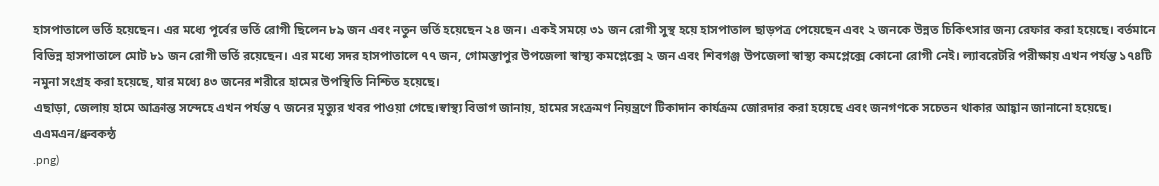হাসপাতালে ভর্তি হয়েছেন। এর মধ্যে পূর্বের ভর্তি রোগী ছিলেন ৮৯ জন এবং নতুন ভর্তি হয়েছেন ২৪ জন। একই সময়ে ৩১ জন রোগী সুস্থ হয়ে হাসপাতাল ছাড়পত্র পেয়েছেন এবং ২ জনকে উন্নত চিকিৎসার জন্য রেফার করা হয়েছে। বর্তমানে বিভিন্ন হাসপাতালে মোট ৮১ জন রোগী ভর্তি রয়েছেন। এর মধ্যে সদর হাসপাতালে ৭৭ জন, গোমস্তাপুর উপজেলা স্বাস্থ্য কমপ্লেক্সে ২ জন এবং শিবগঞ্জ উপজেলা স্বাস্থ্য কমপ্লেক্সে কোনো রোগী নেই। ল্যাবরেটরি পরীক্ষায় এখন পর্যন্ত ১৭৪টি নমুনা সংগ্রহ করা হয়েছে, যার মধ্যে ৪৩ জনের শরীরে হামের উপস্থিতি নিশ্চিত হয়েছে।
এছাড়া, জেলায় হামে আক্রান্ত সন্দেহে এখন পর্যন্ত ৭ জনের মৃত্যুর খবর পাওয়া গেছে।স্বাস্থ্য বিভাগ জানায়, হামের সংক্রমণ নিয়ন্ত্রণে টিকাদান কার্যক্রম জোরদার করা হয়েছে এবং জনগণকে সচেতন থাকার আহ্বান জানানো হয়েছে।
এএমএন/ধ্রুবকন্ঠ
.png)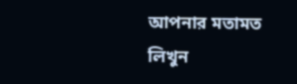আপনার মতামত লিখুন